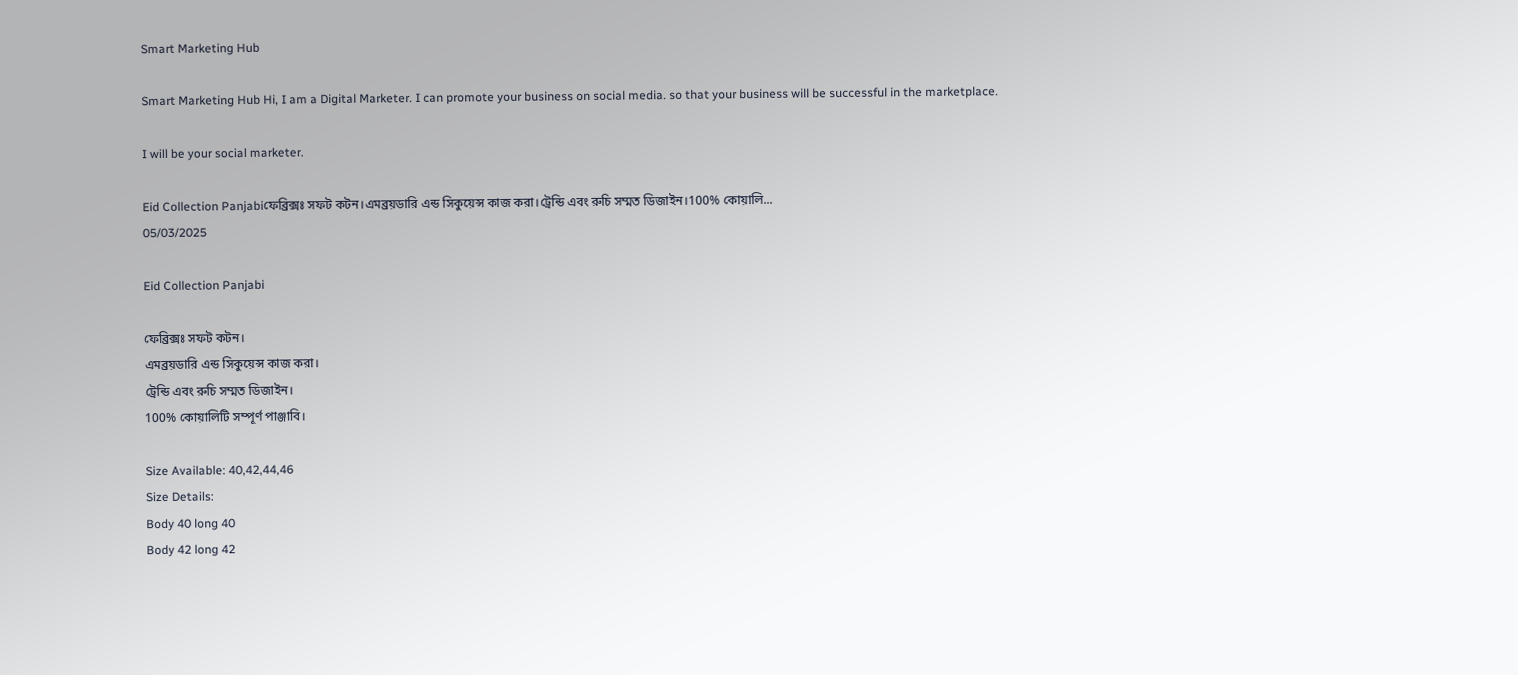Smart Marketing Hub

Smart Marketing Hub Hi, I am a Digital Marketer. I can promote your business on social media. so that your business will be successful in the marketplace.

I will be your social marketer.

Eid Collection Panjabiফেব্রিক্সঃ সফট কটন।এমব্রয়ডারি এন্ড সিকুয়েন্স কাজ করা।ট্রেন্ডি এবং রুচি সম্মত ডিজাইন।100% কোয়ালি...
05/03/2025

Eid Collection Panjabi

ফেব্রিক্সঃ সফট কটন।
এমব্রয়ডারি এন্ড সিকুয়েন্স কাজ করা।
ট্রেন্ডি এবং রুচি সম্মত ডিজাইন।
100% কোয়ালিটি সম্পূর্ণ পাঞ্জাবি।

Size Available: 40,42,44,46
Size Details:
Body 40 long 40
Body 42 long 42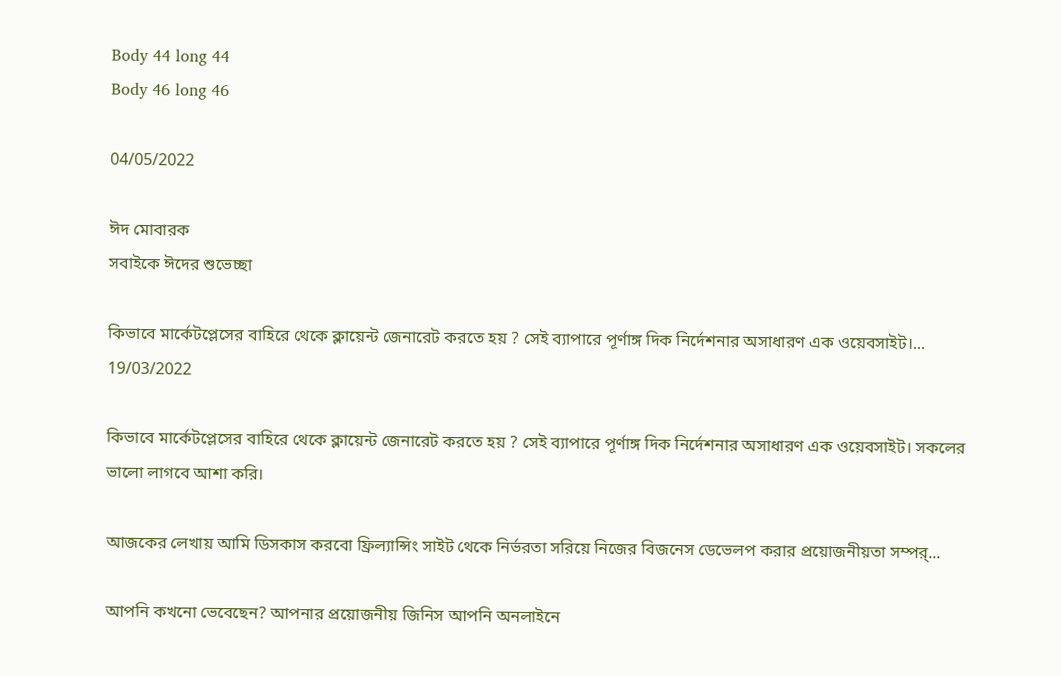Body 44 long 44
Body 46 long 46

04/05/2022

ঈদ মোবারক
সবাইকে ঈদের শুভেচ্ছা

কিভাবে মার্কেটপ্লেসের বাহিরে থেকে ক্লায়েন্ট জেনারেট করতে হয় ? সেই ব্যাপারে পূর্ণাঙ্গ দিক নির্দেশনার অসাধারণ এক ওয়েবসাইট।...
19/03/2022

কিভাবে মার্কেটপ্লেসের বাহিরে থেকে ক্লায়েন্ট জেনারেট করতে হয় ? সেই ব্যাপারে পূর্ণাঙ্গ দিক নির্দেশনার অসাধারণ এক ওয়েবসাইট। সকলের ভালো লাগবে আশা করি।

আজকের লেখায় আমি ডিসকাস করবো ফ্রিল্যান্সিং সাইট থেকে নির্ভরতা সরিয়ে নিজের বিজনেস ডেভেলপ করার প্রয়োজনীয়তা সম্পর্...

আপনি কখনো ভেবেছেন? আপনার প্রয়োজনীয় জিনিস আপনি অনলাইনে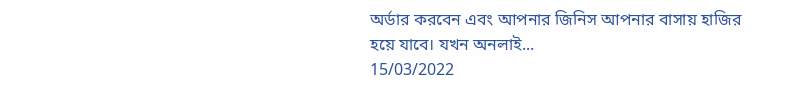অর্ডার করবেন এবং আপনার জিনিস আপনার বাসায় হাজির হয়ে যাবে। যখন অনলাই...
15/03/2022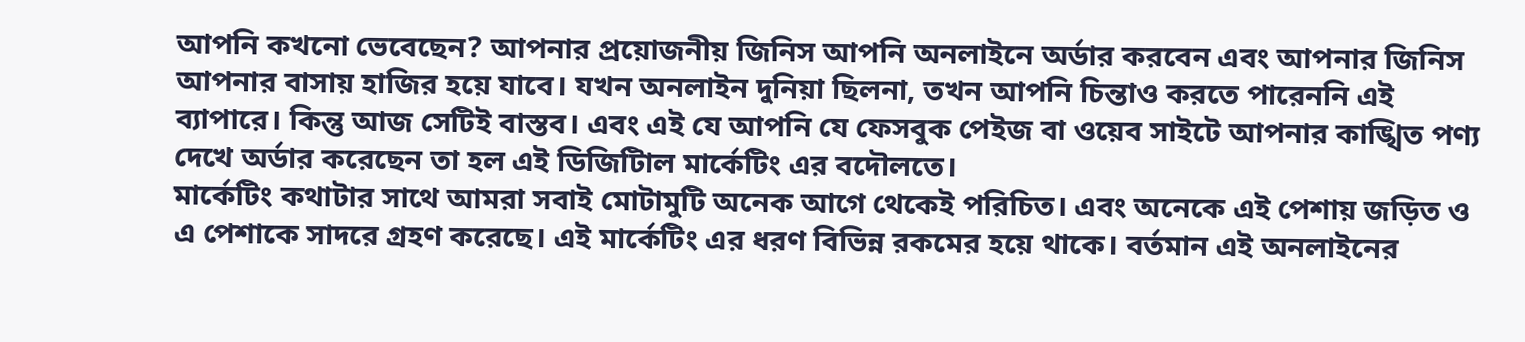আপনি কখনো ভেবেছেন? আপনার প্রয়োজনীয় জিনিস আপনি অনলাইনে অর্ডার করবেন এবং আপনার জিনিস আপনার বাসায় হাজির হয়ে যাবে। যখন অনলাইন দুনিয়া ছিলনা, তখন আপনি চিন্তাও করতে পারেননি এই ব্যাপারে। কিন্তু আজ সেটিই বাস্তব। এবং এই যে আপনি যে ফেসবুক পেইজ বা ওয়েব সাইটে আপনার কাঙ্খিত পণ্য দেখে অর্ডার করেছেন তা হল এই ডিজিটিাল মার্কেটিং এর বদৌলতে।
মার্কেটিং কথাটার সাথে আমরা সবাই মোটামুটি অনেক আগে থেকেই পরিচিত। এবং অনেকে এই পেশায় জড়িত ও এ পেশাকে সাদরে গ্রহণ করেছে। এই মার্কেটিং এর ধরণ বিভিন্ন রকমের হয়ে থাকে। বর্তমান এই অনলাইনের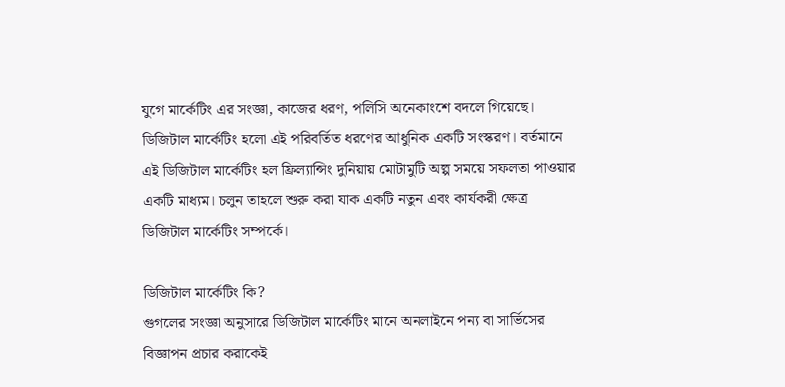যুগে মার্কেটিং এর সংজ্ঞা, কাজের ধরণ, পলিসি অনেকাংশে বদলে গিয়েছে। ডিজিটাল মার্কেটিং হলো এই পরিবর্তিত ধরণের আধুনিক একটি সংস্করণ। বর্তমানে এই ডিজিটাল মার্কেটিং হল ফ্রিল্যান্সিং দুনিয়ায় মোটামুটি অল্প সময়ে সফলতা পাওয়ার একটি মাধ্যম। চলুন তাহলে শুরু করা যাক একটি নতুন এবং কার্যকরী ক্ষেত্র ডিজিটাল মার্কেটিং সম্পর্কে।

ডিজিটাল মার্কেটিং কি?
গুগলের সংজ্ঞা অনুসারে ডিজিটাল মার্কেটিং মানে অনলাইনে পন্য বা সার্ভিসের বিজ্ঞাপন প্রচার করাকেই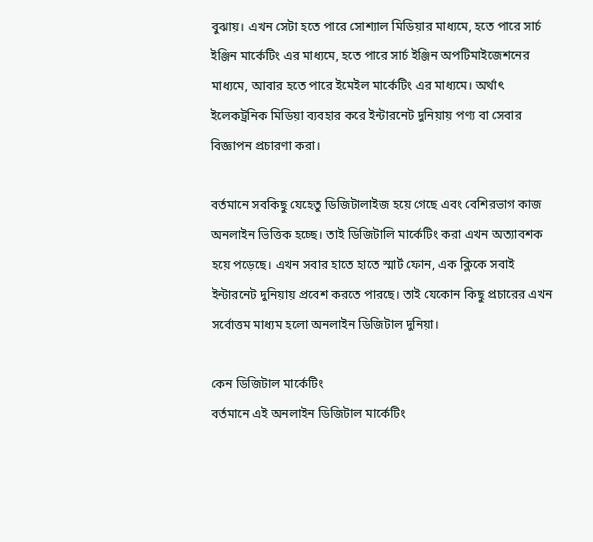বুঝায়। এখন সেটা হতে পারে সোশ্যাল মিডিয়ার মাধ্যমে, হতে পারে সার্চ ইঞ্জিন মার্কেটিং এর মাধ্যমে, হতে পারে সার্চ ইঞ্জিন অপটিমাইজেশনের মাধ্যমে, আবার হতে পারে ইমেইল মার্কেটিং এর মাধ্যমে। অর্থাৎ ইলেকট্রনিক মিডিয়া ব্যবহার করে ইন্টারনেট দুনিয়ায় পণ্য বা সেবার বিজ্ঞাপন প্রচারণা করা।

বর্তমানে সবকিছু যেহেতু ডিজিটালাইজ হয়ে গেছে এবং বেশিরভাগ কাজ অনলাইন ভিত্তিক হচ্ছে। তাই ডিজিটালি মার্কেটিং করা এখন অত্যাবশক হয়ে পড়েছে। এখন সবার হাতে হাতে স্মার্ট ফোন, এক ক্লিকে সবাই ইন্টারনেট দুনিয়ায় প্রবেশ করতে পারছে। তাই যেকোন কিছু প্রচারের এখন সর্বোত্তম মাধ্যম হলো অনলাইন ডিজিটাল দুনিয়া।

কেন ডিজিটাল মার্কেটিং
বর্তমানে এই অনলাইন ডিজিটাল মার্কেটিং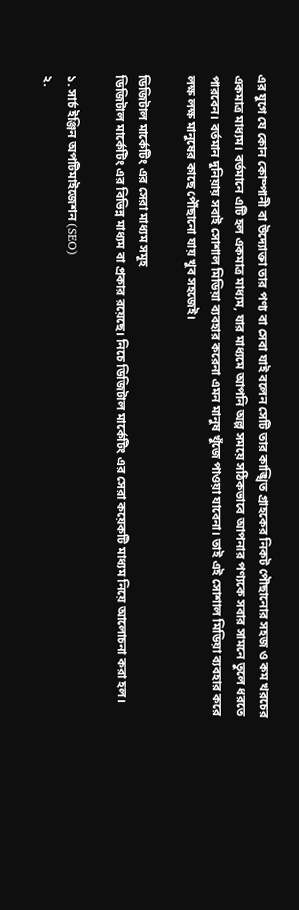এর যুগে যে কোন কোম্পানী বা উদ্যোক্তা তার পণ্য বা সেবা যাই বলেন সেটি তার কাঙ্খিত গ্রাহকের নিকট পৌছানোর সহজ ও কম খরচের একমাত্র মাধ্যম। বর্তমানে এটি হল একমাত্র মাধ্যম, যার মাধ্যমে আপনি অল্প সময়ে সঠিকভাবে আপনার পণ্যকে সবার সামনে তুলে ধরতে পারবেন। বর্তমান দুনিয়ায় সবাই সোশাল মিডিয়া ব্যবহার করেনা এমন মানুষ খুঁজে পাওয়া যাবেনা। তাই এই সোশাল মিডিয়া ব্যবহার করে লক্ষ লক্ষ মানুষের কাছে পৌঁছানো যায় খুব সহজেই।

ডিজিটাল মার্কেটিং এর সেরা মাধ্যম সমূহ
ডিজিটাল মার্কেটিং এর বিভিন্ন মাধ্যম বা প্রকার রয়েছে। নিচে ডিজিটাল মার্কেটিং এর সেরা কয়েকটি মাধ্যম নিয়ে আলোচনা করা হল।

১. সার্চ ইঞ্জিন অপটিমাইজেশন (SEO)
২.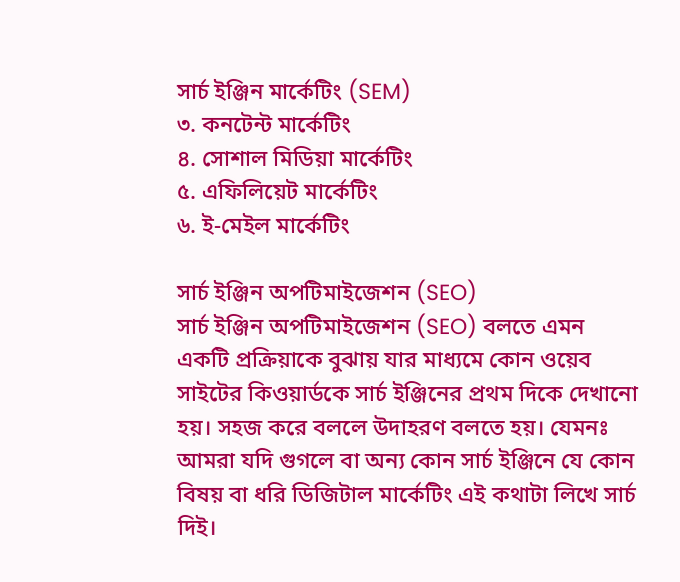সার্চ ইঞ্জিন মার্কেটিং (SEM)
৩. কনটেন্ট মার্কেটিং
৪. সোশাল মিডিয়া মার্কেটিং
৫. এফিলিয়েট মার্কেটিং
৬. ই-মেইল মার্কেটিং

সার্চ ইঞ্জিন অপটিমাইজেশন (SEO)
সার্চ ইঞ্জিন অপটিমাইজেশন (SEO) বলতে এমন একটি প্রক্রিয়াকে বুঝায় যার মাধ্যমে কোন ওয়েব সাইটের কিওয়ার্ডকে সার্চ ইঞ্জিনের প্রথম দিকে দেখানো হয়। সহজ করে বললে উদাহরণ বলতে হয়। যেমনঃ আমরা যদি গুগলে বা অন্য কোন সার্চ ইঞ্জিনে যে কোন বিষয় বা ধরি ডিজিটাল মার্কেটিং এই কথাটা লিখে সার্চ দিই।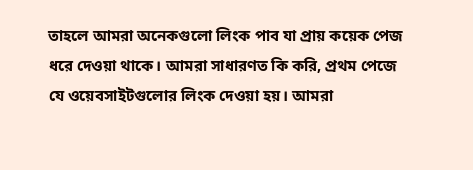তাহলে আমরা অনেকগুলো লিংক পাব যা প্রায় কয়েক পেজ ধরে দেওয়া থাকে। আমরা সাধারণত কি করি, প্রথম পেজে যে ওয়েবসাইটগুলোর লিংক দেওয়া হয়। আমরা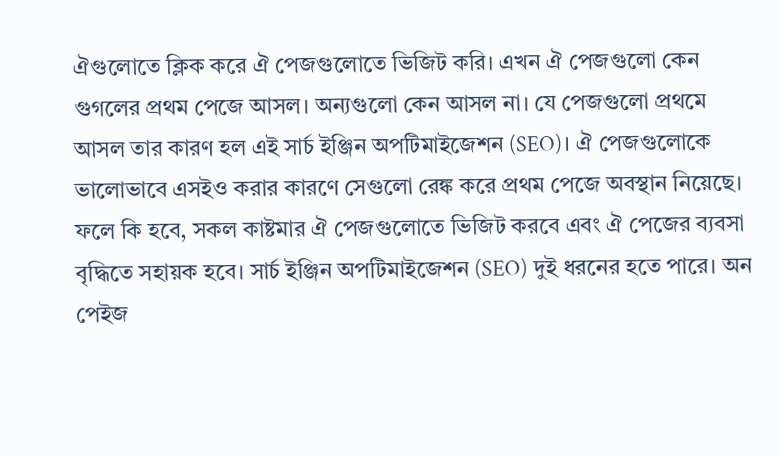ঐগুলোতে ক্লিক করে ঐ পেজগুলোতে ভিজিট করি। এখন ঐ পেজগুলো কেন গুগলের প্রথম পেজে আসল। অন্যগুলো কেন আসল না। যে পেজগুলো প্রথমে আসল তার কারণ হল এই সার্চ ইঞ্জিন অপটিমাইজেশন (SEO)। ঐ পেজগুলোকে ভালোভাবে এসইও করার কারণে সেগুলো রেঙ্ক করে প্রথম পেজে অবস্থান নিয়েছে। ফলে কি হবে, সকল কাষ্টমার ঐ পেজগুলোতে ভিজিট করবে এবং ঐ পেজের ব্যবসা বৃদ্ধিতে সহায়ক হবে। সার্চ ইঞ্জিন অপটিমাইজেশন (SEO) দুই ধরনের হতে পারে। অন পেইজ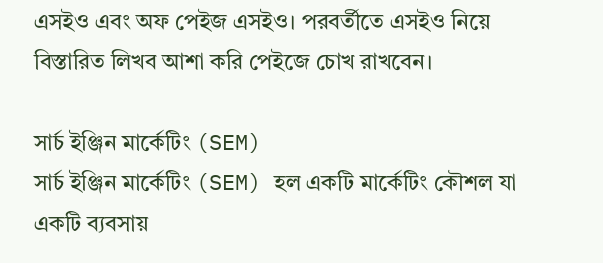এসইও এবং অফ পেইজ এসইও। পরবর্তীতে এসইও নিয়ে বিস্তারিত লিখব আশা করি পেইজে চোখ রাখবেন।

সার্চ ইঞ্জিন মার্কেটিং (SEM)
সার্চ ইঞ্জিন মার্কেটিং (SEM) হল একটি মার্কেটিং কৌশল যা একটি ব্যবসায়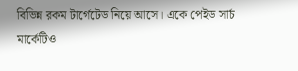বিভিন্ন রকম টার্গেটেড নিয়ে আসে। একে পেইড সার্চ মার্কেটিও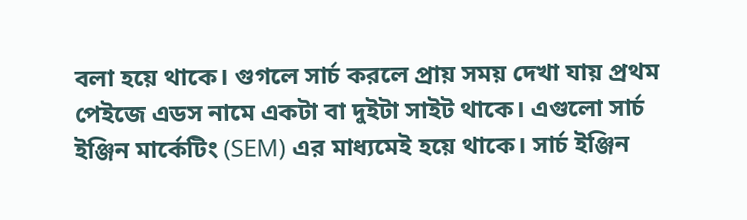বলা হয়ে থাকে। গুগলে সার্চ করলে প্রায় সময় দেখা যায় প্রথম পেইজে এডস নামে একটা বা দুইটা সাইট থাকে। এগুলো সার্চ ইঞ্জিন মার্কেটিং (SEM) এর মাধ্যমেই হয়ে থাকে। সার্চ ইঞ্জিন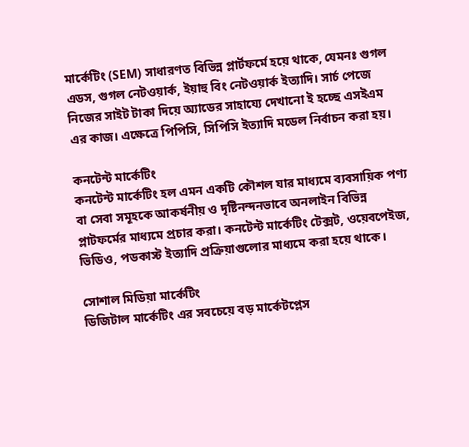মার্কেটিং (SEM) সাধারণত বিভিন্ন প্লার্টফর্মে হয়ে থাকে, যেমনঃ গুগল এডস, গুগল নেটওয়ার্ক, ইয়াহু বিং নেটওয়ার্ক ইত্যাদি। সার্চ পেজে নিজের সাইট টাকা দিয়ে অ্যাডের সাহায্যে দেখানো ই হচ্ছে এসইএম এর কাজ। এক্ষেত্রে পিপিসি, সিপিসি ইত্যাদি মডেল নির্বাচন করা হয়।

কনটেন্ট মার্কেটিং
কনটেন্ট মার্কেটিং হল এমন একটি কৌশল যার মাধ্যমে ব্যবসায়িক পণ্য বা সেবা সমূহকে আকর্ষনীয় ও দৃষ্টিনন্দনভাবে অনলাইন বিভিন্ন প্লাটফর্মের মাধ্যমে প্রচার করা। কনটেন্ট মার্কেটিং টেক্সট, ওয়েবপেইজ, ভিডিও, পডকাস্ট ইত্যাদি প্রক্রিয়াগুলোর মাধ্যমে করা হয়ে থাকে।

সোশাল মিডিয়া মার্কেটিং
ডিজিটাল মার্কেটিং এর সবচেয়ে বড় মার্কেটপ্লেস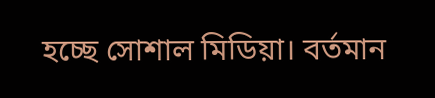হচ্ছে সোশাল মিডিয়া। বর্তমান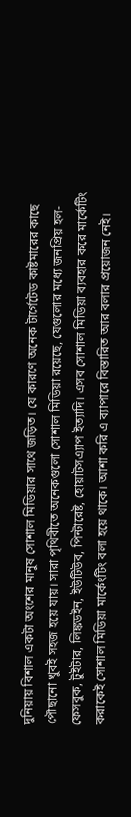দুনিয়ায় বিশাল একটা অংশের মানুষ সোশাল মিডিয়ার সাথে জড়িত। যে কারণে অনেক টার্গেটেড কাষ্টমারের কাছে পৌছানো খুবই সহজ হয়ে যায়। সারা পৃথিবীতে অনেকগুলো সোশাল মিডিয়া রয়েছে, যেগুলোর মধ্যে জনপ্রিয় হল- ফেসবুক, টুইটার, লিঙ্কডইন, ইউটিউব, পিন্টারেষ্ট, হোয়াটসএ্যাপ ইত্যাদি। এসব সোশাল মিডিয়া ব্যবহার করে মার্কেটিং করাকেই সোশাল মিডিয়া মার্কেংটিং বলা হয়ে থাকে। আশা করি এ ব্যাপারে বিস্তারিত আর বলার প্রয়োজন নেই।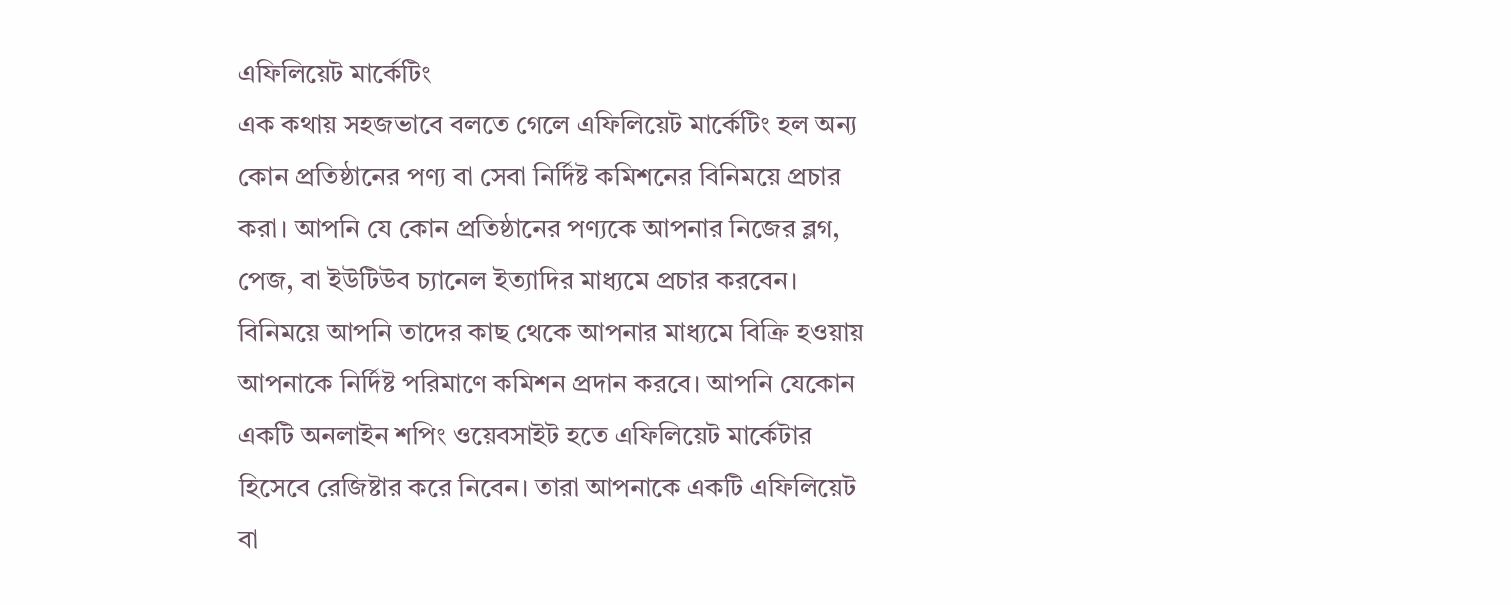এফিলিয়েট মার্কেটিং
এক কথায় সহজভাবে বলতে গেলে এফিলিয়েট মার্কেটিং হল অন্য কোন প্রতিষ্ঠানের পণ্য বা সেবা নির্দিষ্ট কমিশনের বিনিময়ে প্রচার করা। আপনি যে কোন প্রতিষ্ঠানের পণ্যকে আপনার নিজের ব্লগ, পেজ, বা ইউটিউব চ্যানেল ইত্যাদির মাধ্যমে প্রচার করবেন। বিনিময়ে আপনি তাদের কাছ থেকে আপনার মাধ্যমে বিক্রি হওয়ায় আপনাকে নির্দিষ্ট পরিমাণে কমিশন প্রদান করবে। আপনি যেকোন একটি অনলাইন শপিং ওয়েবসাইট হতে এফিলিয়েট মার্কেটার হিসেবে রেজিষ্টার করে নিবেন। তারা আপনাকে একটি এফিলিয়েট বা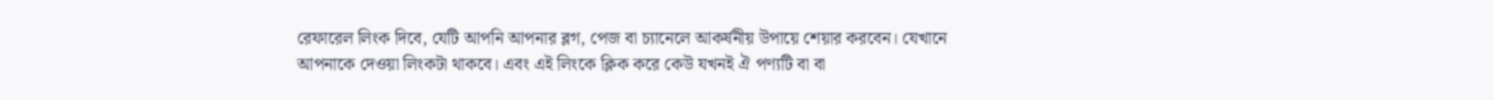রেফারেল লিংক দিবে, যেটি আপনি আপনার ব্লগ, পেজ বা চ্যানেলে আকর্ষনীয় উপায়ে শেয়ার করবেন। যেখানে আপনাকে দেওয়া লিংকটা থাকবে। এবং এই লিংকে ক্লিক করে কেউ যখনই ঐ পণ্যটি বা বা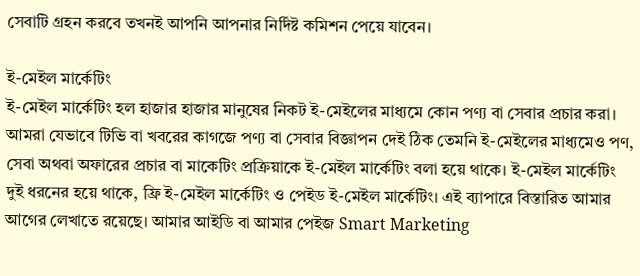সেবাটি গ্রহন করবে তখনই আপনি আপনার নির্দিষ্ট কমিশন পেয়ে যাবেন।

ই-মেইল মার্কেটিং
ই-মেইল মার্কেটিং হল হাজার হাজার মানুষের নিকট ই-মেইলের মাধ্যমে কোন পণ্য বা সেবার প্রচার করা। আমরা যেভাবে টিভি বা খবরের কাগজে পণ্য বা সেবার বিজ্ঞাপন দেই ঠিক তেমনি ই-মেইলের মাধ্যমেও পণ, সেবা অথবা অফারের প্রচার বা মাকেটিং প্রক্রিয়াকে ই-মেইল মার্কেটিং বলা হয়ে থাকে। ই-মেইল মার্কেটিং দুই ধরনের হয়ে থাকে, ফ্রি ই-মেইল মার্কেটিং ও পেইড ই-মেইল মার্কেটিং। এই ব্যাপারে বিস্তারিত আমার আগের লেখাতে রয়েছে। আমার আইডি বা আমার পেইজ ‍Smart Marketing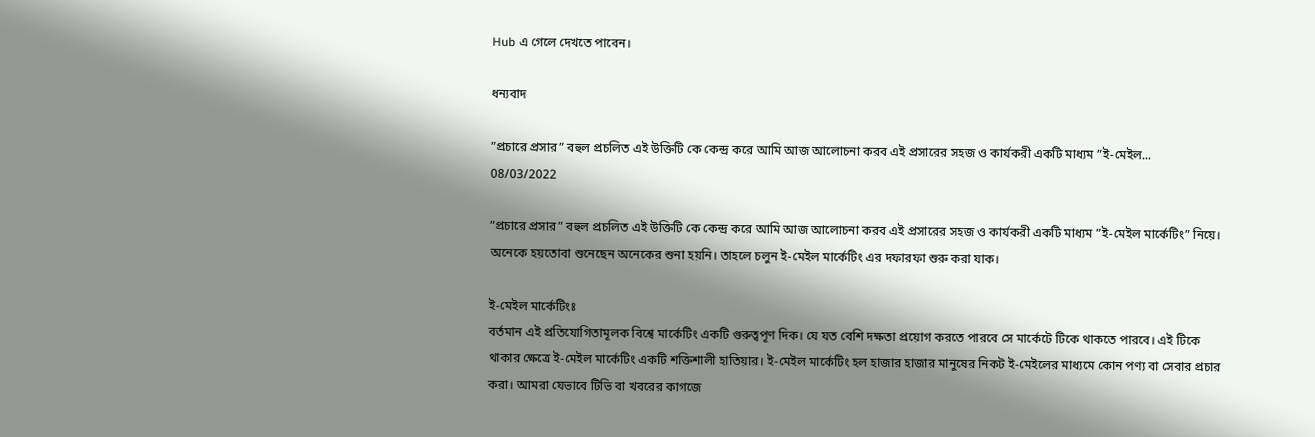Hub এ গেলে দেখতে পাবেন।

ধন্যবাদ

”প্রচারে প্রসার” বহুল প্রচলিত এই উক্তিটি কে কেন্দ্র করে আমি আজ আলোচনা করব এই প্রসারের সহজ ও কার্যকরী একটি মাধ্যম ”ই-মেইল...
08/03/2022

”প্রচারে প্রসার” বহুল প্রচলিত এই উক্তিটি কে কেন্দ্র করে আমি আজ আলোচনা করব এই প্রসারের সহজ ও কার্যকরী একটি মাধ্যম ”ই-মেইল মার্কেটিং” নিয়ে। অনেকে হয়তোবা শুনেছেন অনেকের শুনা হয়নি। তাহলে চলুন ই-মেইল মার্কেটিং এর দফারফা শুরু করা যাক।

ই-মেইল মার্কেটিংঃ
বর্তমান এই প্রতিযোগিতামূলক বিশ্বে মার্কেটিং একটি গুরুত্বপূণ দিক। যে যত বেশি দক্ষতা প্রয়োগ করতে পারবে সে মার্কেটে টিকে থাকতে পারবে। এই টিকে থাকার ক্ষেত্রে ই-মেইল মার্কেটিং একটি শক্তিশালী হাতিয়ার। ই-মেইল মার্কেটিং হল হাজার হাজার মানুষের নিকট ই-মেইলের মাধ্যমে কোন পণ্য বা সেবার প্রচার করা। আমরা যেভাবে টিভি বা খবরের কাগজে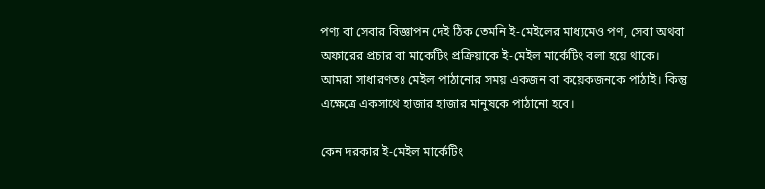পণ্য বা সেবার বিজ্ঞাপন দেই ঠিক তেমনি ই-মেইলের মাধ্যমেও পণ, সেবা অথবা অফারের প্রচার বা মাকেটিং প্রক্রিয়াকে ই-মেইল মার্কেটিং বলা হয়ে থাকে।
আমরা সাধারণতঃ মেইল পাঠানোর সময় একজন বা কয়েকজনকে পাঠাই। কিন্তু এক্ষেত্রে একসাথে হাজার হাজার মানুষকে পাঠানো হবে।

কেন দরকার ই-মেইল মার্কেটিং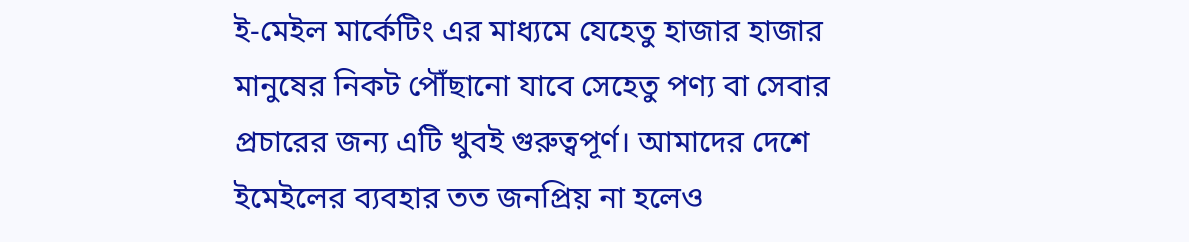ই-মেইল মার্কেটিং এর মাধ্যমে যেহেতু হাজার হাজার মানুষের নিকট পৌঁছানো যাবে সেহেতু পণ্য বা সেবার প্রচারের জন্য এটি খুবই গুরুত্বপূর্ণ। আমাদের দেশে ইমেইলের ব্যবহার তত জনপ্রিয় না হলেও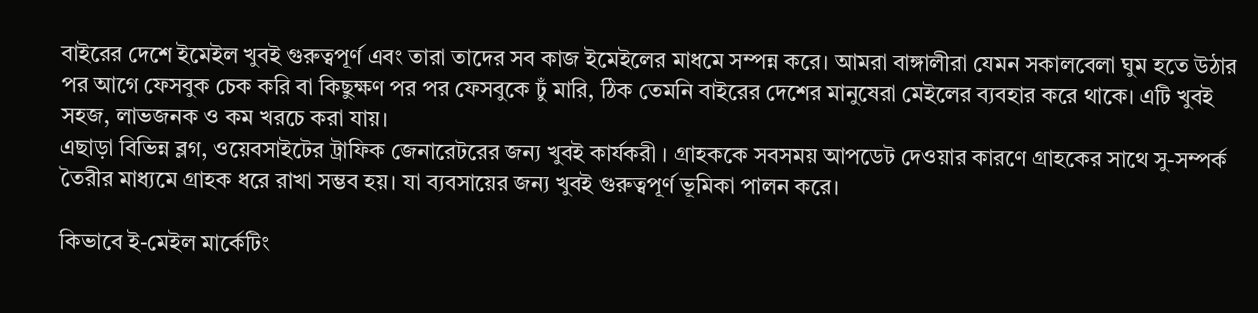বাইরের দেশে ইমেইল খুবই গুরুত্বপূর্ণ এবং তারা তাদের সব কাজ ইমেইলের মাধমে সম্পন্ন করে। আমরা বাঙ্গালীরা যেমন সকালবেলা ঘুম হতে উঠার পর আগে ফেসবুক চেক করি বা কিছুক্ষণ পর পর ফেসবুকে ঢুঁ মারি, ঠিক তেমনি বাইরের দেশের মানুষেরা মেইলের ব্যবহার করে থাকে। এটি খুবই সহজ, লাভজনক ও কম খরচে করা যায়।
এছাড়া বিভিন্ন ব্লগ, ওয়েবসাইটের ট্রাফিক জেনারেটরের জন্য খুবই কার্যকরী । গ্রাহককে সবসময় আপডেট দেওয়ার কারণে গ্রাহকের সাথে সু-সম্পর্ক তৈরীর মাধ্যমে গ্রাহক ধরে রাখা সম্ভব হয়। যা ব্যবসায়ের জন্য খুবই ‍গুরুত্বপূর্ণ ভূমিকা পালন করে।

কিভাবে ই-মেইল মার্কেটিং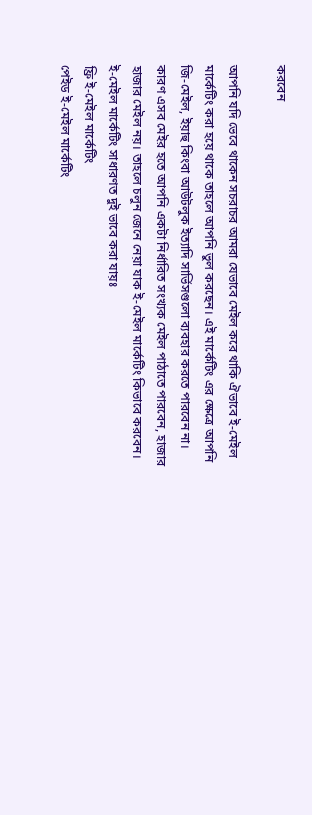করবেন

আপনি যদি ভেবে থাকেন সচরাচর আমরা যেভাবে মেইল করে থাকি ঐভাবে ই-মেইল মার্কেটিং করা হয়ে থাকে তাহলে আপনি ভুল করছেন। এই মার্কেটিং এর ক্ষেত্রে আপনি জি-মেইল, ইয়াহু কিংবা আউটলুক ইত্যাদি সার্ভিসগুলো ব্যবহার করতে পারবেন না। কারণ এসব মেইর হতে আপনি একটা নির্ধারিত সংখ্যক মেইল পাঠাতে পারবেন, হাজার হাজার মেইল নয়। তাহলে চলুন জেনে নেয়া যাক ই-মেইল মার্কেটিং কিভাবে করবেন।
ই-মেইল মার্কেটিং সাধারণত দুই ভাবে করা যায়ঃ
ফ্রি ই-মেইল মার্কেটিং
পেইড ই-মেইল মার্কেটিং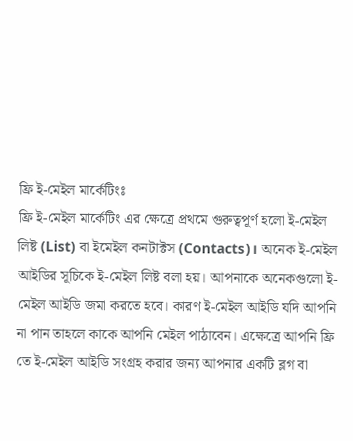ফ্রি ই-মেইল মার্কেটিংঃ
ফ্রি ই-মেইল মার্কেটিং এর ক্ষেত্রে প্রথমে গুরুত্বপূর্ণ হলো ই-মেইল লিষ্ট (List) বা ইমেইল কনটাক্টস (Contacts)। অনেক ই-মেইল আইডির সূচিকে ই-মেইল লিষ্ট বলা হয়। আপনাকে অনেকগুলো ই-মেইল আইডি জমা করতে হবে। কারণ ই-মেইল আইডি যদি আপনি না পান তাহলে কাকে আপনি মেইল পাঠাবেন। এক্ষেত্রে আপনি ফ্রি তে ই-মেইল আইডি সংগ্রহ করার জন্য আপনার একটি ব্লগ বা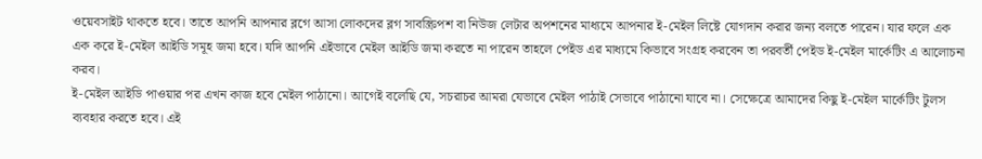ওয়েবসাইট থাকতে হবে। তাতে আপনি আপনার ব্লগে আসা লোকদের ব্লগ সাবস্ক্রিপশ বা নিউজ লেটার অপশনের মাধ্যমে আপনার ই-মেইল লিষ্টে যোগদান করার জন্য বলতে পারেন। যার ফলে এক এক করে ই-মেইল আইডি সমূহ জমা হবে। যদি আপনি এইভাবে মেইল আইডি জমা করতে না পারেন তাহলে পেইড এর মাধ্যমে কিভাবে সংগ্রহ করবেন তা পরবর্তী পেইড ই-মেইল মার্কেটিং এ আলোচনা করব।
ই-মেইল আইডি পাওয়ার পর এখন কাজ হবে মেইল পাঠানো। আগেই বলেছি যে, সচরাচর আমরা যেভাবে মেইল পাঠাই সেভাবে পাঠানো যাবে না। সেক্ষেত্রে আমাদের কিছু ই-মেইল মার্কেটিং টুলস ব্যবহার করতে হবে। এই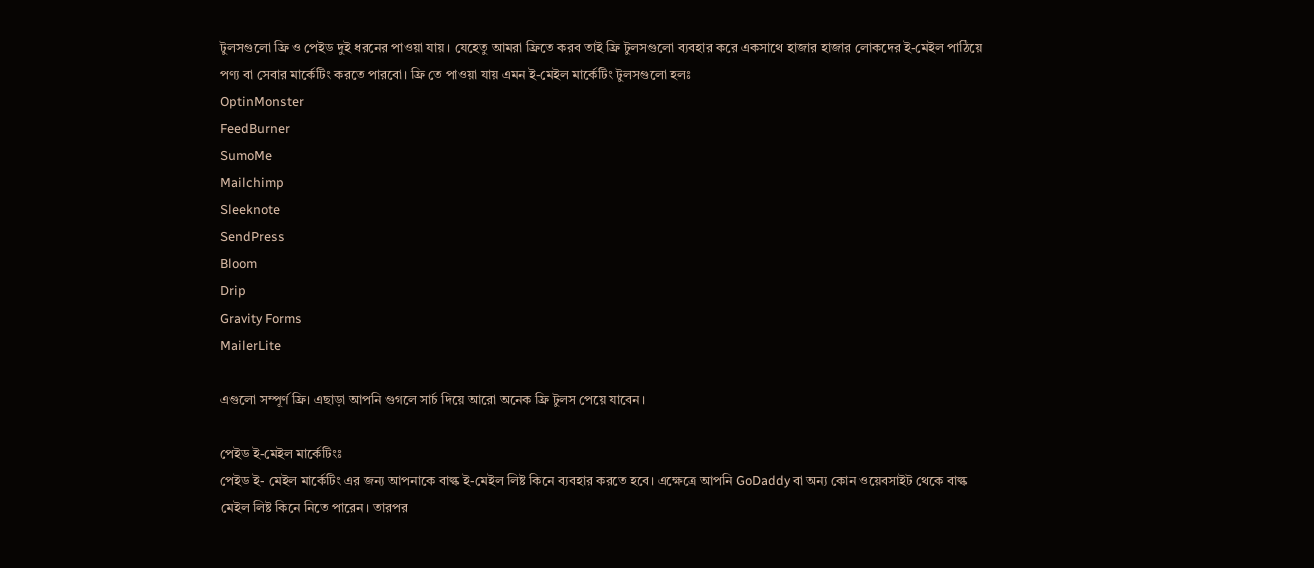টুলসগুলো ফ্রি ও পেইড দুই ধরনের পাওয়া যায়। যেহেতু আমরা ফ্রিতে করব তাই ফ্রি টুলসগুলো ব্যবহার করে একসাথে হাজার হাজার লোকদের ই-মেইল পাঠিয়ে পণ্য বা সেবার মার্কেটিং করতে পারবো। ফ্রি তে পাওয়া যায় এমন ই-মেইল মার্কেটিং টুলসগুলো হলঃ
OptinMonster
FeedBurner
SumoMe
Mailchimp
Sleeknote
SendPress
Bloom
Drip
Gravity Forms
MailerLite

এগুলো সম্পূর্ণ ফ্রি। এছাড়া আপনি গুগলে সার্চ দিয়ে আরো অনেক ফ্রি টুলস পেয়ে যাবেন।

পেইড ই-মেইল মার্কেটিংঃ
পেইড ই- মেইল মার্কেটিং এর জন্য আপনাকে বাল্ক ই-মেইল লিষ্ট কিনে ব্যবহার করতে হবে। এক্ষেত্রে আপনি GoDaddy বা অন্য কোন ওয়েবসাইট থেকে বাল্ক মেইল লিষ্ট কিনে নিতে পারেন। তারপর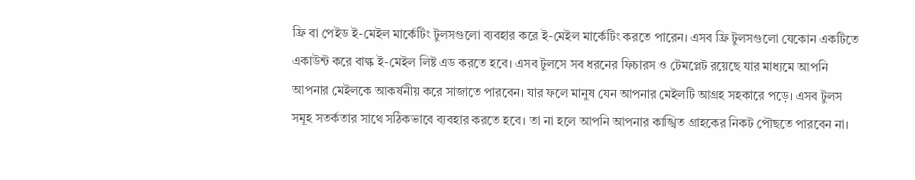ফ্রি বা পেইড ই-মেইল মার্কেটিং টুলসগুলো ব্যবহার করে ই-মেইল মার্কেটিং করতে পারেন। এসব ফ্রি টুলসগুলো যেকোন একটিতে একাউন্ট করে বাল্ক ই-মেইল লিষ্ট এড করতে হবে। এসব টুলসে সব ধরনের ফিচারস ও টেমপ্লেট রয়েছে যার মাধ্যমে আপনি আপনার মেইলকে আকর্ষনীয় করে সাজাতে পারবেন। যার ফলে মানুষ যেন আপনার মেইলটি আগ্রহ সহকারে পড়ে। এসব টুলস সমূহ সতর্কতার সাথে সঠিকভাবে ব্যবহার করতে হবে। তা না হলে আপনি আপনার কাঙ্খিত গ্রাহকের নিকট পৌছতে পারবেন না।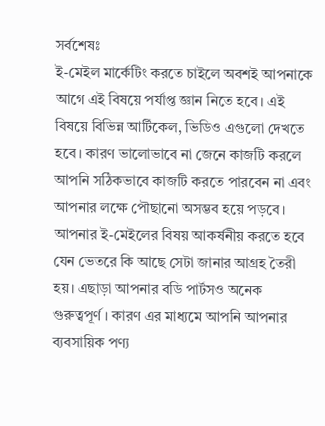সর্বশেষঃ
ই-মেইল মার্কেটিং করতে চাইলে অবশই আপনাকে আগে এই বিষয়ে পর্যাপ্ত জ্ঞান নিতে হবে। এই বিষয়ে বিভিন্ন আর্টিকেল, ভিডিও এগুলো দেখতে হবে। কারণ ভালোভাবে না জেনে কাজটি করলে আপনি সঠিকভাবে কাজটি করতে পারবেন না এবং আপনার লক্ষে পৌছানো অসম্ভব হয়ে পড়বে। আপনার ই-মেইলের বিষয় আকর্ষনীয় করতে হবে যেন ভেতরে কি আছে সেটা জানার আগ্রহ তৈরী হয়। এছাড়া আপনার বডি পার্টসও অনেক গুরুত্বপূর্ণ । কারণ এর মাধ্যমে আপনি আপনার ব্যবসায়িক পণ্য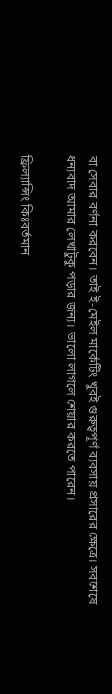বা সেবার বর্ণনা করবেন। তাই ই-মেইল মার্কেটিং খুবই গুরুত্বপূর্ণ ব্যবসায় প্রসারের ক্ষেত্রে। সবশেষে ধন্যবাদ আমার লেখাটুকু পড়ার জন্য। ভালো লাগলে শেয়ার করতে পারেন।

ফ্রিল্যান্সিং কিঃবর্তমান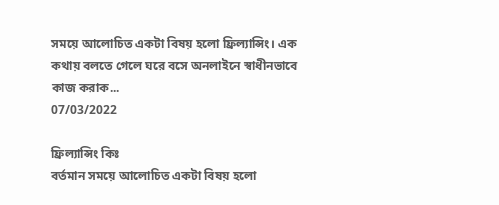সময়ে আলোচিত একটা বিষয় হলো ফ্রিল্যান্সিং। এক কথায় বলতে গেলে ঘরে বসে অনলাইনে স্বাধীনভাবে কাজ করাক...
07/03/2022

ফ্রিল্যান্সিং কিঃ
বর্তমান সময়ে আলোচিত একটা বিষয় হলো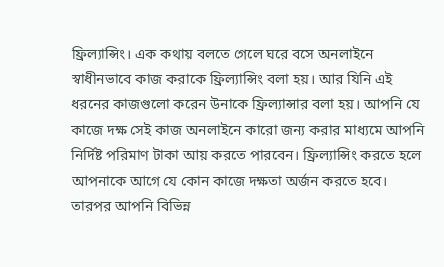ফ্রিল্যান্সিং। এক কথায় বলতে গেলে ঘরে বসে অনলাইনে স্বাধীনভাবে কাজ করাকে ফ্রিল্যান্সিং বলা হয়। আর যিনি এই ধরনের কাজগুলো করেন উনাকে ফ্রিল্যান্সার বলা হয়। আপনি যে কাজে দক্ষ সেই কাজ অনলাইনে কারো জন্য করার মাধ্যমে আপনি নির্দিষ্ট পরিমাণ টাকা আয় করতে পারবেন। ফ্রিল্যান্সিং করতে হলে আপনাকে আগে যে কোন কাজে দক্ষতা অর্জন করতে হবে। তারপর আপনি বিভিন্ন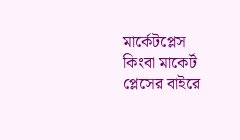মার্কেটপ্লেস কিংবা মাকের্ট প্লেসের বাইরে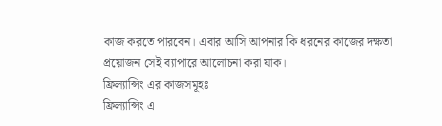কাজ করতে পারবেন। এবার আসি আপনার কি ধরনের কাজের দক্ষতা প্রয়োজন সেই ব্যাপারে আলোচনা করা যাক।
ফ্রিল্যান্সিং এর কাজসমূহঃ
ফ্রিল্যান্সিং এ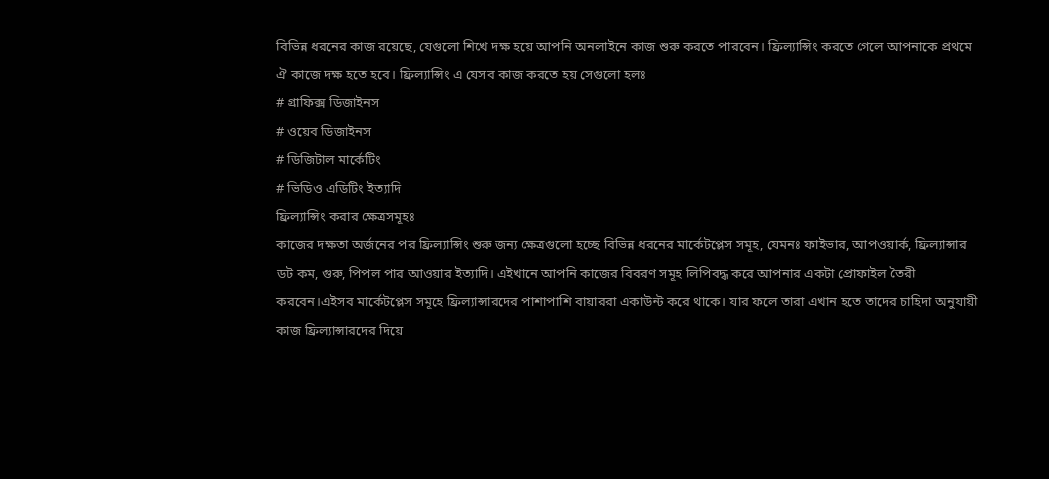বিভিন্ন ধরনের কাজ রয়েছে, যেগুলো শিখে দক্ষ হয়ে আপনি অনলাইনে কাজ শুরু করতে পারবেন। ফ্রিল্যান্সিং করতে গেলে আপনাকে প্রথমে ঐ কাজে দক্ষ হতে হবে। ফ্রিল্যান্সিং এ যেসব কাজ করতে হয় সেগুলো হলঃ
# গ্রাফিক্স ডিজাইনস
# ওয়েব ডিজাইনস
# ডিজিটাল মার্কেটিং
# ভিডিও এডিটিং ইত্যাদি
ফ্রিল্যান্সিং করার ক্ষেত্রসমূহঃ
কাজের দক্ষতা অর্জনের পর ফ্রিল্যান্সিং শুরু জন্য ক্ষেত্রগুলো হচ্ছে বিভিন্ন ধরনের মার্কেটপ্লেস সমূহ, যেমনঃ ফাইভার, আপওয়ার্ক, ফ্রিল্যান্সার ডট কম, গুরু, পিপল পার আওয়ার ইত্যাদি। এইখানে আপনি কাজের বিবরণ সমূহ লিপিবদ্ধ করে আপনার একটা প্রোফাইল তৈরী করবেন।এইসব মার্কেটপ্লেস সমূহে ফ্রিল্যান্সারদের পাশাপাশি বায়াররা একাউন্ট করে থাকে। যার ফলে তারা এখান হতে তাদের চাহিদা অনুযায়ী কাজ ফ্রিল্যান্সারদের দিয়ে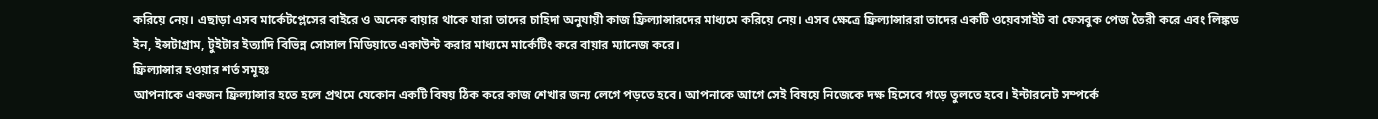করিয়ে নেয়। এছাড়া এসব মার্কেটপ্লেসের বাইরে ও অনেক বায়ার থাকে যারা তাদের চাহিদা অনুযায়ী কাজ ফ্রিল্যান্সারদের মাধ্যমে করিয়ে নেয়। এসব ক্ষেত্রে ফ্রিল্যান্সাররা তাদের একটি ওয়েবসাইট বা ফেসবুক পেজ তৈরী করে এবং লিঙ্কড ইন, ইন্সটাগ্রাম, টুইটার ইত্যাদি বিভিন্ন সোসাল মিডিয়াতে একাউন্ট করার মাধ্যমে মার্কেটিং করে বায়ার ম্যানেজ করে।
ফ্রিল্যান্সার হওয়ার শর্ত সমূহঃ
আপনাকে একজন ফ্রিল্যান্সার হতে হলে প্রথমে যেকোন একটি বিষয় ঠিক করে কাজ শেখার জন্য লেগে পড়তে হবে। আপনাকে আগে সেই বিষয়ে নিজেকে দক্ষ হিসেবে গড়ে তুলতে হবে। ইন্টারনেট সম্পর্কে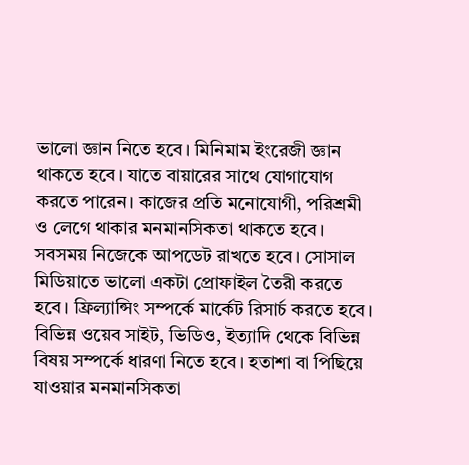ভালো জ্ঞান নিতে হবে। মিনিমাম ইংরেজী জ্ঞান থাকতে হবে। যাতে বায়ারের সাথে যোগাযোগ করতে পারেন। কাজের প্রতি মনোযোগী, পরিশ্রমী ও লেগে থাকার মনমানসিকতা থাকতে হবে। সবসময় নিজেকে আপডেট রাখতে হবে। সোসাল মিডিয়াতে ভালো একটা প্রোফাইল তৈরী করতে হবে। ফ্রিল্যান্সিং সম্পর্কে মার্কেট রিসার্চ করতে হবে। বিভিন্ন ওয়েব সাইট, ভিডিও, ইত্যাদি থেকে বিভিন্ন বিষয় সম্পর্কে ধারণা নিতে হবে। হতাশা বা পিছিয়ে যাওয়ার মনমানসিকতা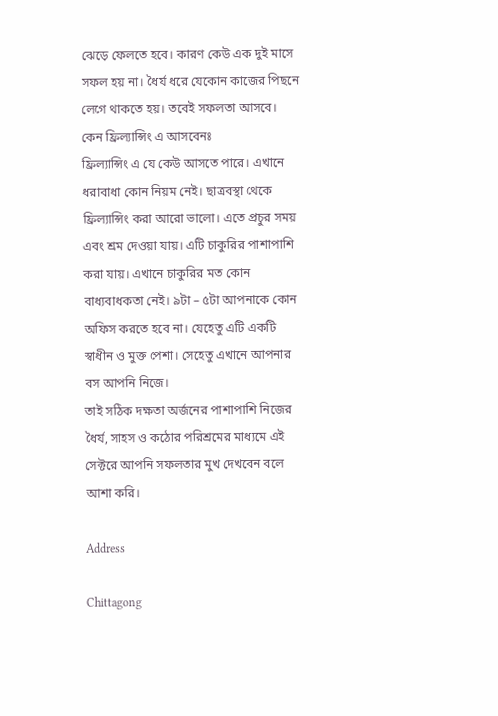ঝেড়ে ফেলতে হবে। কারণ কেউ এক দুই মাসে সফল হয় না। ধৈর্য ধরে যেকোন কাজের পিছনে লেগে থাকতে হয়। তবেই সফলতা আসবে।
কেন ফ্রিল্যান্সিং এ আসবেনঃ
ফ্রিল্যান্সিং এ যে কেউ আসতে পারে। এখানে ধরাবাধা কোন নিয়ম নেই। ছাত্রবস্থা থেকে ফ্রিল্যান্সিং করা আরো ভালো। এতে প্রচুর সময় এবং শ্রম দেওয়া যায়। এটি চাকুরির পাশাপাশি করা যায়। এখানে চাকুরির মত কোন বাধ্যবাধকতা নেই। ৯টা – ৫টা আপনাকে কোন অফিস করতে হবে না। যেহেতু এটি একটি স্বাধীন ও মুক্ত পেশা। সেহেতু এখানে আপনার বস আপনি নিজে।
তাই সঠিক দক্ষতা অর্জনের পাশাপাশি নিজের ধৈর্য, সাহস ও কঠোর পরিশ্রমের মাধ্যমে এই সেক্টরে আপনি সফলতার মুখ দেখবেন বলে আশা করি।

Address

Chittagong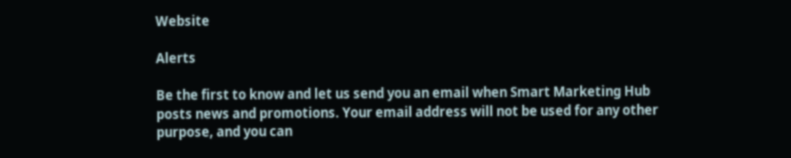Website

Alerts

Be the first to know and let us send you an email when Smart Marketing Hub posts news and promotions. Your email address will not be used for any other purpose, and you can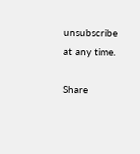unsubscribe at any time.

Share